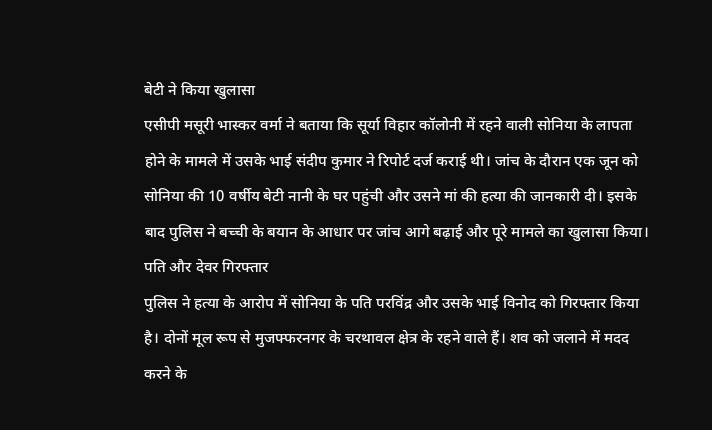बेटी ने किया खुलासा
एसीपी मसूरी भास्कर वर्मा ने बताया कि सूर्या विहार कॉलोनी में रहने वाली सोनिया के लापता होने के मामले में उसके भाई संदीप कुमार ने रिपोर्ट दर्ज कराई थी। जांच के दौरान एक जून को सोनिया की 10 वर्षीय बेटी नानी के घर पहुंची और उसने मां की हत्या की जानकारी दी। इसके बाद पुलिस ने बच्ची के बयान के आधार पर जांच आगे बढ़ाई और पूरे मामले का खुलासा किया।
पति और देवर गिरफ्तार
पुलिस ने हत्या के आरोप में सोनिया के पति परविंद्र और उसके भाई विनोद को गिरफ्तार किया है। दोनों मूल रूप से मुजफ्फरनगर के चरथावल क्षेत्र के रहने वाले हैं। शव को जलाने में मदद करने के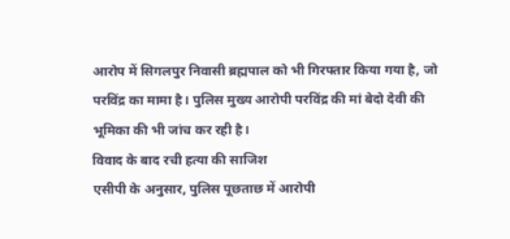आरोप में सिगलपुर निवासी ब्रह्मपाल को भी गिरफ्तार किया गया है, जो परविंद्र का मामा है। पुलिस मुख्य आरोपी परविंद्र की मां बेदो देवी की भूमिका की भी जांच कर रही है।
विवाद के बाद रची हत्या की साजिश
एसीपी के अनुसार, पुलिस पूछताछ में आरोपी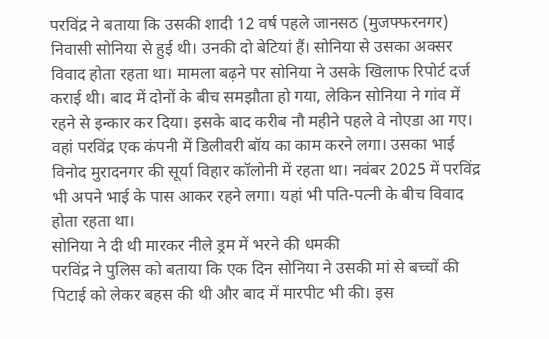परविंद्र ने बताया कि उसकी शादी 12 वर्ष पहले जानसठ (मुजफ्फरनगर) निवासी सोनिया से हुई थी। उनकी दो बेटियां हैं। सोनिया से उसका अक्सर विवाद होता रहता था। मामला बढ़ने पर सोनिया ने उसके खिलाफ रिपोर्ट दर्ज कराई थी। बाद में दोनों के बीच समझौता हो गया, लेकिन सोनिया ने गांव में रहने से इन्कार कर दिया। इसके बाद करीब नौ महीने पहले वे नोएडा आ गए। वहां परविंद्र एक कंपनी में डिलीवरी बॉय का काम करने लगा। उसका भाई विनोद मुरादनगर की सूर्या विहार कॉलोनी में रहता था। नवंबर 2025 में परविंद्र भी अपने भाई के पास आकर रहने लगा। यहां भी पति-पत्नी के बीच विवाद होता रहता था।
सोनिया ने दी थी मारकर नीले ड्रम में भरने की धमकी
परविंद्र ने पुलिस को बताया कि एक दिन सोनिया ने उसकी मां से बच्चों की पिटाई को लेकर बहस की थी और बाद में मारपीट भी की। इस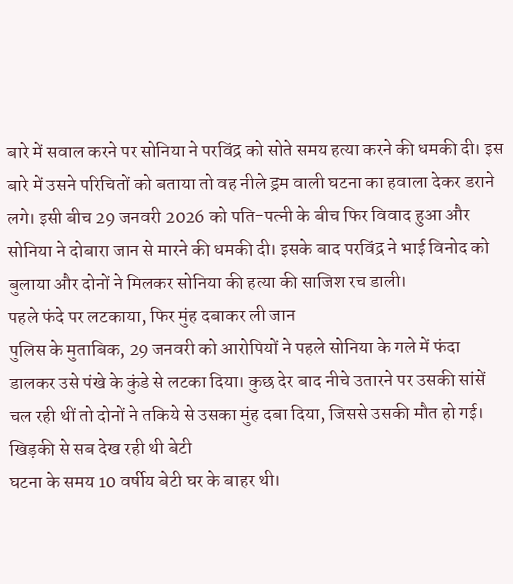बारे में सवाल करने पर सोनिया ने परविंद्र को सोते समय हत्या करने की धमकी दी। इस बारे में उसने परिचितों को बताया तो वह नीले ड्रम वाली घटना का हवाला देकर डराने लगे। इसी बीच 29 जनवरी 2026 को पति-पत्नी के बीच फिर विवाद हुआ और सोनिया ने दोबारा जान से मारने की धमकी दी। इसके बाद परविंद्र ने भाई विनोद को बुलाया और दोनों ने मिलकर सोनिया की हत्या की साजिश रच डाली।
पहले फंदे पर लटकाया, फिर मुंह दबाकर ली जान
पुलिस के मुताबिक, 29 जनवरी को आरोपियों ने पहले सोनिया के गले में फंदा डालकर उसे पंखे के कुंडे से लटका दिया। कुछ देर बाद नीचे उतारने पर उसकी सांसें चल रही थीं तो दोनों ने तकिये से उसका मुंह दबा दिया, जिससे उसकी मौत हो गई।
खिड़की से सब देख रही थी बेटी
घटना के समय 10 वर्षीय बेटी घर के बाहर थी।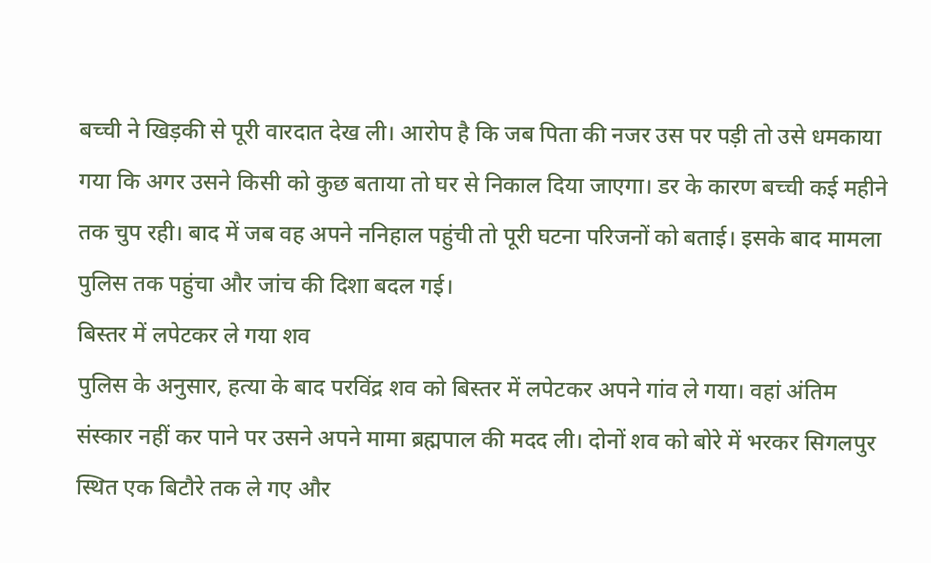बच्ची ने खिड़की से पूरी वारदात देख ली। आरोप है कि जब पिता की नजर उस पर पड़ी तो उसे धमकाया गया कि अगर उसने किसी को कुछ बताया तो घर से निकाल दिया जाएगा। डर के कारण बच्ची कई महीने तक चुप रही। बाद में जब वह अपने ननिहाल पहुंची तो पूरी घटना परिजनों को बताई। इसके बाद मामला पुलिस तक पहुंचा और जांच की दिशा बदल गई।
बिस्तर में लपेटकर ले गया शव
पुलिस के अनुसार, हत्या के बाद परविंद्र शव को बिस्तर में लपेटकर अपने गांव ले गया। वहां अंतिम संस्कार नहीं कर पाने पर उसने अपने मामा ब्रह्मपाल की मदद ली। दोनों शव को बोरे में भरकर सिगलपुर स्थित एक बिटौरे तक ले गए और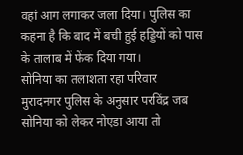वहां आग लगाकर जला दिया। पुलिस का कहना है कि बाद में बची हुई हड्डियों को पास के तालाब में फेंक दिया गया।
सोनिया का तलाशता रहा परिवार
मुरादनगर पुलिस के अनुसार परविंद्र जब सोनिया को लेकर नोएडा आया तो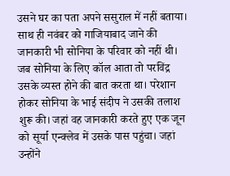उसने घर का पता अपने ससुराल में नहीं बताया। साथ ही नवंबर को गाजियाबाद जाने की जानकारी भी सोनिया के परिवार को नहीं थी। जब सोनिया के लिए कॉल आता तो परविंद्र उसके व्यस्त होने की बात करता था। परेशान होकर सोनिया के भाई संदीप ने उसकी तलाश शुरू की। जहां वह जानकारी करते हुए एक जून को सूर्या एन्क्लेव में उसके पास पहुंचा। जहां उन्होंने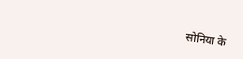सोनिया के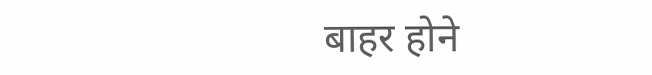बाहर होने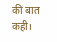की बात कही।